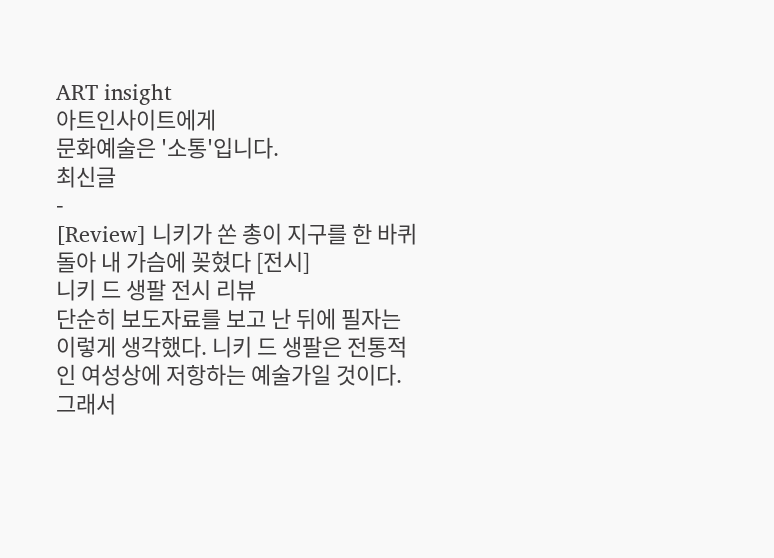ART insight
아트인사이트에게
문화예술은 '소통'입니다.
최신글
-
[Review] 니키가 쏜 총이 지구를 한 바퀴 돌아 내 가슴에 꽂혔다 [전시]
니키 드 생팔 전시 리뷰
단순히 보도자료를 보고 난 뒤에 필자는 이렇게 생각했다. 니키 드 생팔은 전통적인 여성상에 저항하는 예술가일 것이다. 그래서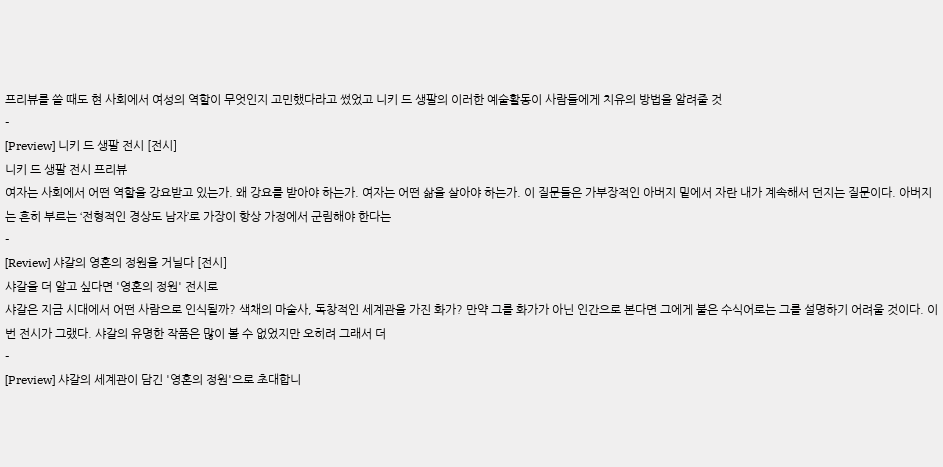프리뷰를 쓸 때도 현 사회에서 여성의 역할이 무엇인지 고민했다라고 썼었고 니키 드 생팔의 이러한 예술활동이 사람들에게 치유의 방법을 알려줄 것
-
[Preview] 니키 드 생팔 전시 [전시]
니키 드 생팔 전시 프리뷰
여자는 사회에서 어떤 역할을 강요받고 있는가. 왜 강요를 받아야 하는가. 여자는 어떤 삶을 살아야 하는가. 이 질문들은 가부장적인 아버지 밑에서 자란 내가 계속해서 던지는 질문이다. 아버지는 흔히 부르는 ‘전형적인 경상도 남자’로 가장이 항상 가정에서 군림해야 한다는
-
[Review] 샤갈의 영혼의 정원을 거닐다 [전시]
샤갈을 더 알고 싶다면 '영혼의 정원' 전시로
샤갈은 지금 시대에서 어떤 사람으로 인식될까? 색채의 마술사, 독창적인 세계관을 가진 화가? 만약 그를 화가가 아닌 인간으로 본다면 그에게 붙은 수식어로는 그를 설명하기 어려울 것이다. 이번 전시가 그랬다. 샤갈의 유명한 작품은 많이 볼 수 없었지만 오히려 그래서 더
-
[Preview] 샤갈의 세계관이 담긴 '영혼의 정원'으로 초대합니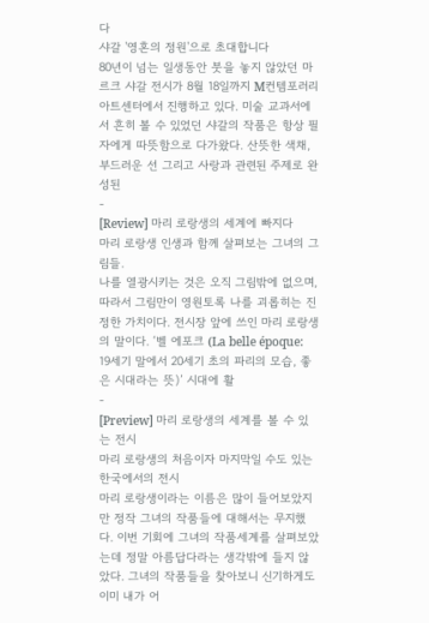다
샤갈 '영혼의 정원'으로 초대합니다
80년이 넘는 일생동안 붓을 놓지 않았던 마르크 샤갈 전시가 8월 18일까지 M컨템포러리 아트센터에서 진행하고 있다. 미술 교과서에서 흔히 볼 수 있었던 샤갈의 작품은 항상 필자에게 따뜻함으로 다가왔다. 산뜻한 색채, 부드러운 선 그리고 사랑과 관련된 주제로 완성된
-
[Review] 마리 로랑생의 세계에 빠지다
마리 로랑생 인생과 함께 살펴보는 그녀의 그림들.
나를 열광시키는 것은 오직 그림밖에 없으며, 따라서 그림만이 영원토록 나를 괴롭히는 진정한 가치이다. 전시장 앞에 쓰인 마리 로랑생의 말이다. ‘벨 에포크 (La belle époque: 19세기 말에서 20세기 초의 파리의 모습, 좋은 시대라는 뜻)’ 시대에 활
-
[Preview] 마리 로랑생의 세계를 볼 수 있는 전시
마리 로랑생의 처음이자 마지막일 수도 있는 한국에서의 전시
마리 로랑생이라는 이름은 많이 들어보았지만 정작 그녀의 작품들에 대해서는 무지했다. 이번 기회에 그녀의 작품세계를 살펴보았는데 정말 아름답다라는 생각밖에 들지 않았다. 그녀의 작품들을 찾아보니 신기하게도 이미 내가 어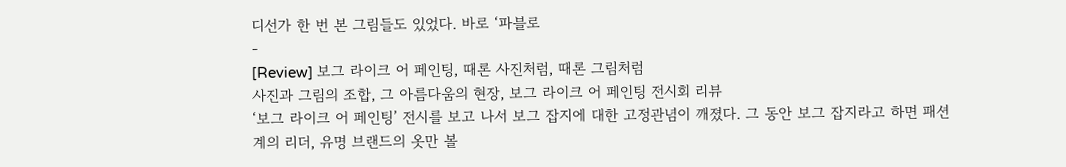디선가 한 번 본 그림들도 있었다. 바로 ‘파블로
-
[Review] 보그 라이크 어 페인팅, 때론 사진처럼, 때론 그림처럼
사진과 그림의 조합, 그 아름다움의 현장, 보그 라이크 어 페인팅 전시회 리뷰
‘보그 라이크 어 페인팅’ 전시를 보고 나서 보그 잡지에 대한 고정관념이 깨졌다. 그 동안 보그 잡지라고 하면 패션계의 리더, 유명 브랜드의 옷만 볼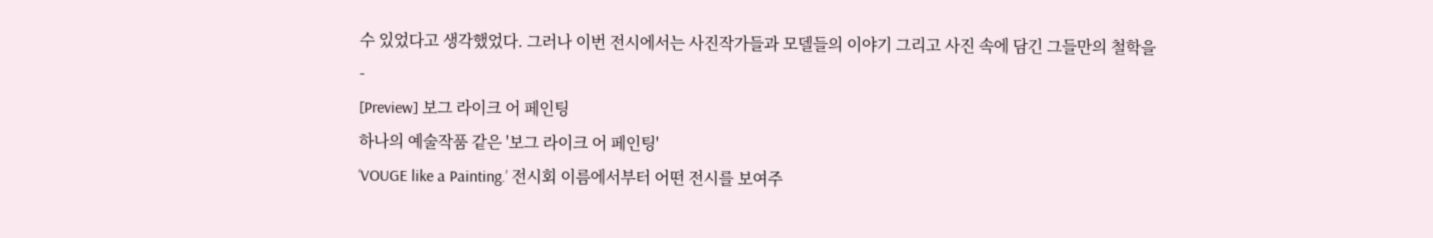수 있었다고 생각했었다. 그러나 이번 전시에서는 사진작가들과 모델들의 이야기 그리고 사진 속에 담긴 그들만의 철학을
-
[Preview] 보그 라이크 어 페인팅
하나의 예술작품 같은 '보그 라이크 어 페인팅'
‘VOUGE like a Painting.’ 전시회 이름에서부터 어떤 전시를 보여주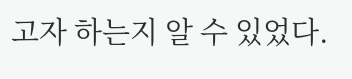고자 하는지 알 수 있었다.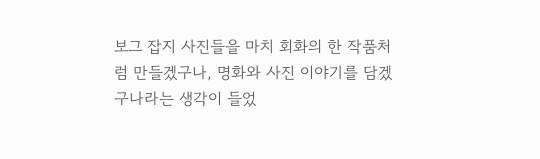보그 잡지 사진들을 마치 회화의 한 작품처럼 만들겠구나, 명화와 사진 이야기를 담겠구나라는 생각이 들었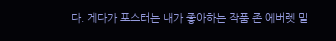다. 게다가 포스터는 내가 좋아하는 작품 존 에버렛 밀